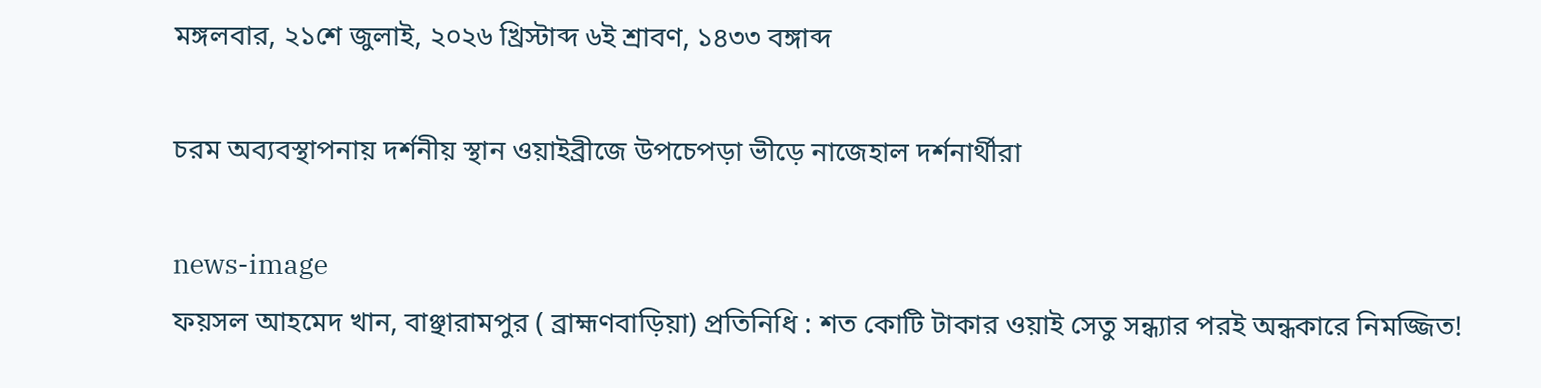মঙ্গলবার, ২১শে জুলাই, ২০২৬ খ্রিস্টাব্দ ৬ই শ্রাবণ, ১৪৩৩ বঙ্গাব্দ

চরম অব্যবস্থাপনায় দর্শনীয় স্থান ওয়াইব্রীজে উপচেপড়া ভীড়ে নাজেহাল দর্শনার্থীরা

news-image
ফয়সল আহমেদ খান, বাঞ্ছারামপুর ( ব্রাহ্মণবাড়িয়া) প্রতিনিধি : শত কোটি টাকার ওয়াই সেতু সন্ধ্যার পরই অন্ধকারে নিমজ্জিত!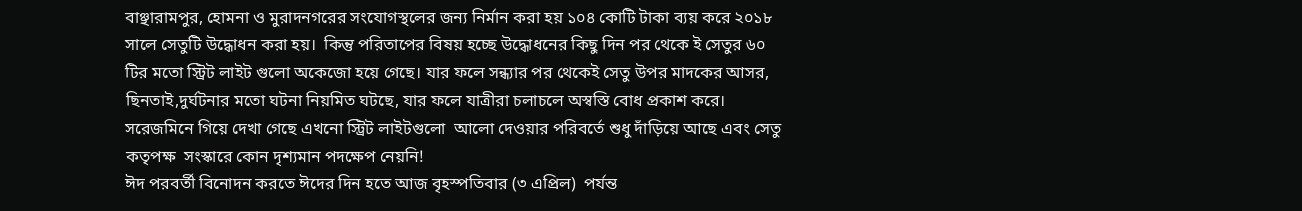বাঞ্ছারামপুর, হোমনা ও মুরাদনগরের সংযোগস্থলের জন্য নির্মান করা হয় ১০৪ কোটি টাকা ব্যয় করে ২০১৮ সালে সেতুটি উদ্ধোধন করা হয়।  কিন্তু পরিতাপের বিষয় হচ্ছে উদ্ধোধনের কিছু দিন পর থেকে ই সেতুর ৬০ টির মতো স্ট্রিট লাইট গুলো অকেজো হয়ে গেছে। যার ফলে সন্ধ্যার পর থেকেই সেতু উপর মাদকের আসর, ছিনতাই,দুর্ঘটনার মতো ঘটনা নিয়মিত ঘটছে, যার ফলে যাত্রীরা চলাচলে অস্বস্তি বোধ প্রকাশ করে।  সরেজমিনে গিয়ে দেখা গেছে এখনো স্ট্রিট লাইটগুলো  আলো দেওয়ার পরিবর্তে শুধু দাঁড়িয়ে আছে এবং সেতু কতৃপক্ষ  সংস্কারে কোন দৃশ্যমান পদক্ষেপ নেয়নি!
ঈদ পরবর্তী বিনোদন করতে ঈদের দিন হতে আজ বৃহস্পতিবার (৩ এপ্রিল)  পর্যন্ত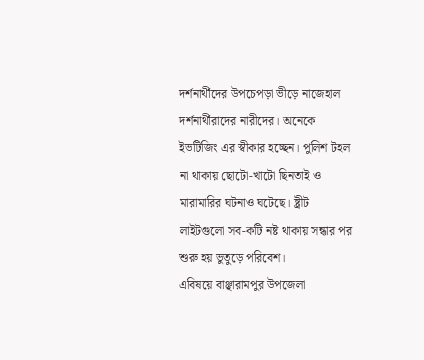দর্শনার্থীদের উপচেপড়া ভীড়ে নাজেহাল দর্শনার্থীরাদের নারীদের। অনেকে ইভটিজিং এর স্বীকার হচ্ছেন। পুলিশ টহল না থাকায় ছোটো-খাটো ছিনতাই ও মারামারির ঘটনাও ঘটেছে। ষ্ট্রীট লাইটগুলো সব-কটি নষ্ট থাকায় সন্ধার পর শুরু হয় ভুতুড়ে পরিবেশ।
এবিষয়ে বাঞ্ছারামপুর উপজেলা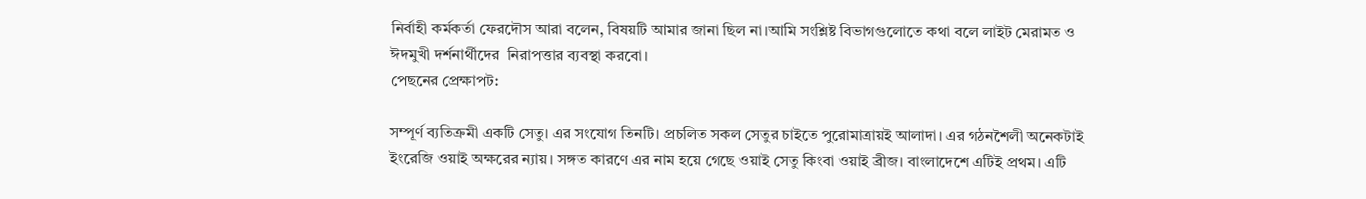নির্বাহী কর্মকর্তা ফেরদৌস আরা বলেন, বিষয়টি আমার জানা ছিল না।আমি সংশ্লিষ্ট বিভাগগুলোতে কথা বলে লাইট মেরামত ও ঈদমুখী দর্শনার্থীদের  নিরাপত্তার ব্যবস্থা করবো।
পেছনের প্রেক্ষাপট:

সম্পূর্ণ ব্যতিক্রমী একটি সেতু। এর সংযোগ তিনটি। প্রচলিত সকল সেতুর চাইতে পুরোমাত্রায়ই আলাদা। এর গঠনশৈলী অনেকটাই ইংরেজি ওয়াই অক্ষরের ন্যায়। সঙ্গত কারণে এর নাম হয়ে গেছে ওয়াই সেতু কিংবা ওয়াই ব্রীজ। বাংলাদেশে এটিই প্রথম। এটি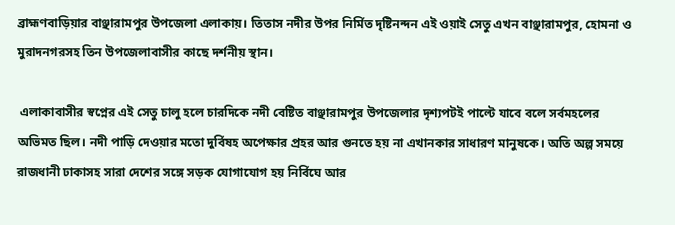ব্রাহ্মণবাড়িয়ার বাঞ্ছারামপুর উপজেলা এলাকায়। তিতাস নদীর উপর নির্মিত দৃষ্টিনন্দন এই ওয়াই সেতু এখন বাঞ্ছারামপুর, হোমনা ও মুরাদনগরসহ তিন উপজেলাবাসীর কাছে দর্শনীয় স্থান।

 এলাকাবাসীর স্বপ্নের এই সেতু চালু হলে চারদিকে নদী বেষ্টিত বাঞ্ছারামপুর উপজেলার দৃশ্যপটই পাল্টে যাবে বলে সর্বমহলের অভিমত ছিল। নদী পাড়ি দেওয়ার মতো দুর্বিষহ অপেক্ষার প্রহর আর গুনতে হয় না এখানকার সাধারণ মানুষকে। অতি অল্প সময়ে রাজধানী ঢাকাসহ সারা দেশের সঙ্গে সড়ক যোগাযোগ হয় নির্বিঘে আর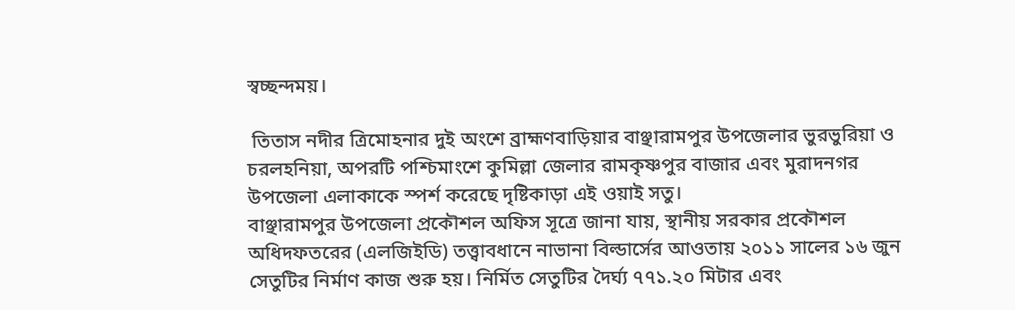স্বচ্ছন্দময়।

 তিতাস নদীর ত্রিমোহনার দুই অংশে ব্রাহ্মণবাড়িয়ার বাঞ্ছারামপুর উপজেলার ভুরভুরিয়া ও চরলহনিয়া, অপরটি পশ্চিমাংশে কুমিল্লা জেলার রামকৃষ্ণপুর বাজার এবং মুরাদনগর উপজেলা এলাকাকে স্পর্শ করেছে দৃষ্টিকাড়া এই ওয়াই সতু।
বাঞ্ছারামপুর উপজেলা প্রকৌশল অফিস সূত্রে জানা যায়, স্থানীয় সরকার প্রকৌশল অধিদফতরের (এলজিইডি) তত্ত্বাবধানে নাভানা বিল্ডার্সের আওতায় ২০১১ সালের ১৬ জুন সেতুটির নির্মাণ কাজ শুরু হয়। নির্মিত সেতুটির দৈর্ঘ্য ৭৭১.২০ মিটার এবং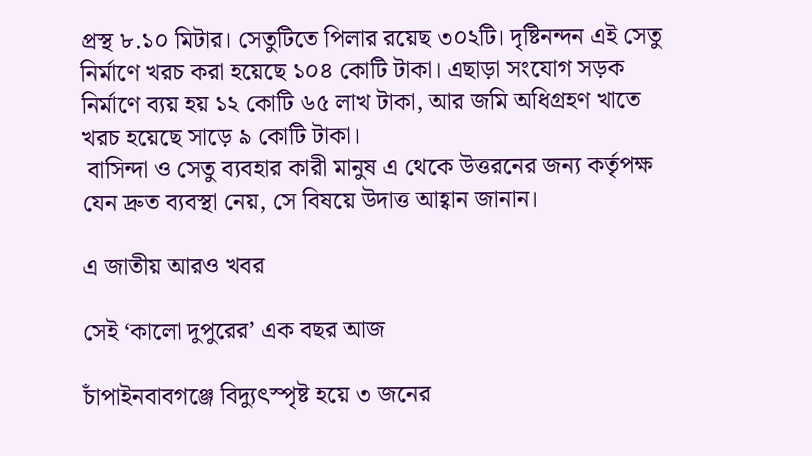প্রস্থ ৮.১০ মিটার। সেতুটিতে পিলার রয়েছ ৩০২টি। দৃষ্টিনন্দন এই সেতু নির্মাণে খরচ করা হয়েছে ১০৪ কোটি টাকা। এছাড়া সংযোগ সড়ক নির্মাণে ব্যয় হয় ১২ কোটি ৬৫ লাখ টাকা, আর জমি অধিগ্রহণ খাতে খরচ হয়েছে সাড়ে ৯ কোটি টাকা।
 বাসিন্দা ও সেতু ব্যবহার কারী মানুষ এ থেকে উত্তরনের জন্য কর্তৃপক্ষ যেন দ্রুত ব্যবস্থা নেয়, সে বিষয়ে উদাত্ত আহ্বান জানান।

এ জাতীয় আরও খবর

সেই ‘কালো দুপুরের’ এক বছর আজ

চাঁপাইনবাবগঞ্জে বিদ্যুৎস্পৃষ্ট হয়ে ৩ জনের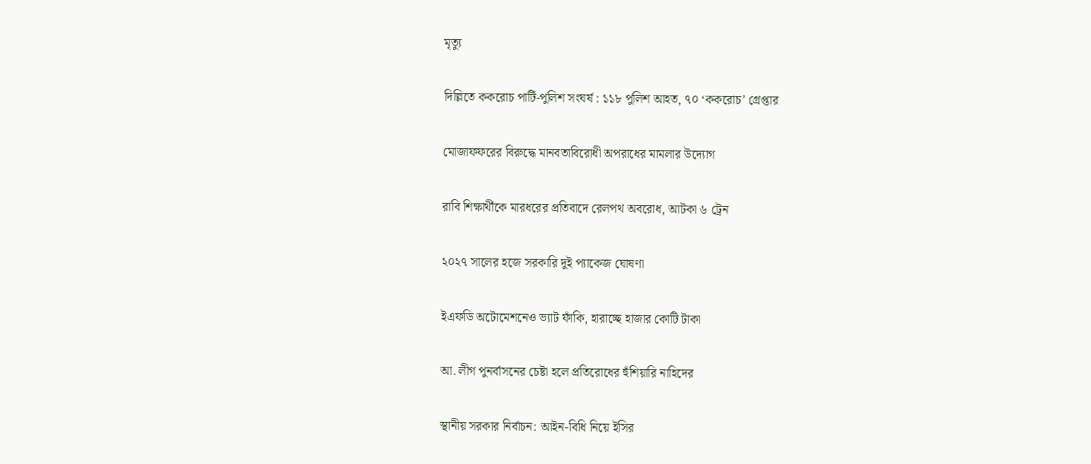মৃত্যু

দিল্লিতে ককরোচ পার্টি-পুলিশ সংঘর্ষ : ১১৮ পুলিশ আহত, ৭০ ‘ককরোচ’ গ্রেপ্তার

মোজাফফরের বিরুদ্ধে মানবতাবিরোধী অপরাধের মামলার উদ্যোগ

রাবি শিক্ষার্থীকে মারধরের প্রতিবাদে রেলপথ অবরোধ, আটকা ৬ ট্রেন

২০২৭ সালের হজে সরকারি দুই প্যাকেজ ঘোষণা

ইএফডি অটোমেশনেও ভ্যাট ফাঁকি, হারাচ্ছে হাজার কোটি টাকা

আ. লীগ পুনর্বাসনের চেষ্টা হলে প্রতিরোধের হুঁশিয়ারি নাহিদের

স্থানীয় সরকার নির্বাচন: আইন-বিধি নিয়ে ইসির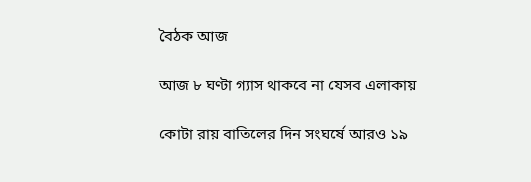বৈঠক আজ

আজ ৮ ঘণ্টা গ্যাস থাকবে না যেসব এলাকায়

কোটা রায় বাতিলের দিন সংঘর্ষে আরও ১৯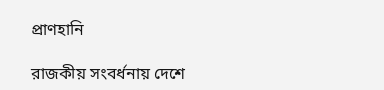প্রাণহানি

রাজকীয় সংবর্ধনায় দেশে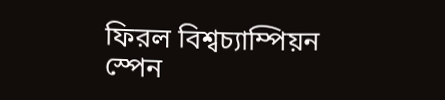ফিরল বিশ্বচ্যাম্পিয়ন স্পেন